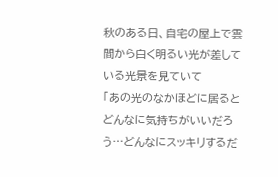秋のある日、自宅の屋上で雲間から白く明るい光が差している光景を見ていて
「あの光のなかほどに居るとどんなに気持ちがいいだろう…どんなにスッキリするだ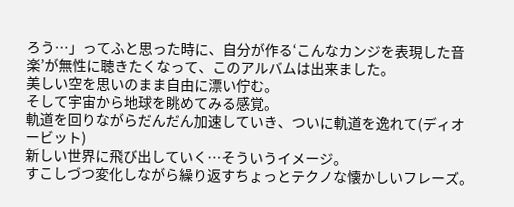ろう…」ってふと思った時に、自分が作る‘こんなカンジを表現した音楽’が無性に聴きたくなって、このアルバムは出来ました。
美しい空を思いのまま自由に漂い佇む。
そして宇宙から地球を眺めてみる感覚。
軌道を回りながらだんだん加速していき、ついに軌道を逸れて(ディオービット)
新しい世界に飛び出していく…そういうイメージ。
すこしづつ変化しながら繰り返すちょっとテクノな懐かしいフレーズ。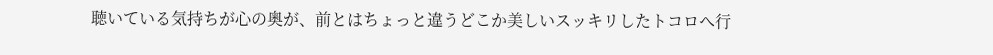聴いている気持ちが心の奥が、前とはちょっと違うどこか美しいスッキリしたトコロへ行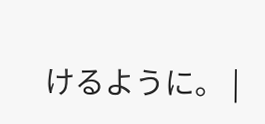けるように。 |